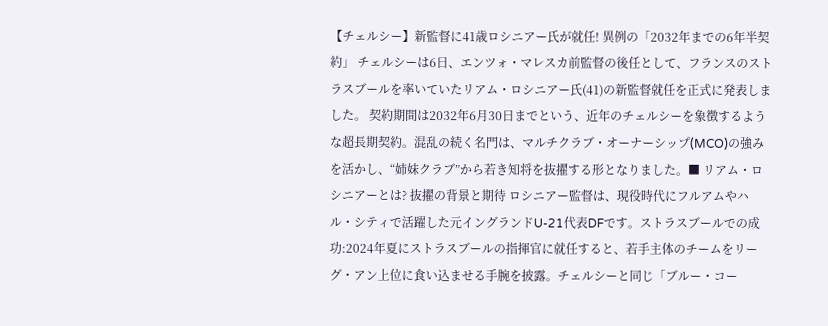【チェルシー】新監督に41歳ロシニアー氏が就任! 異例の「2032年までの6年半契約」 チェルシーは6日、エンツォ・マレスカ前監督の後任として、フランスのストラスブールを率いていたリアム・ロシニアー氏(41)の新監督就任を正式に発表しました。 契約期間は2032年6月30日までという、近年のチェルシーを象徴するような超長期契約。混乱の続く名門は、マルチクラブ・オーナーシップ(MCO)の強みを活かし、“姉妹クラブ”から若き知将を抜擢する形となりました。■ リアム・ロシニアーとは? 抜擢の背景と期待 ロシニアー監督は、現役時代にフルアムやハル・シティで活躍した元イングランドU-21代表DFです。ストラスブールでの成功:2024年夏にストラスブールの指揮官に就任すると、若手主体のチームをリーグ・アン上位に食い込ませる手腕を披露。チェルシーと同じ「ブルー・コー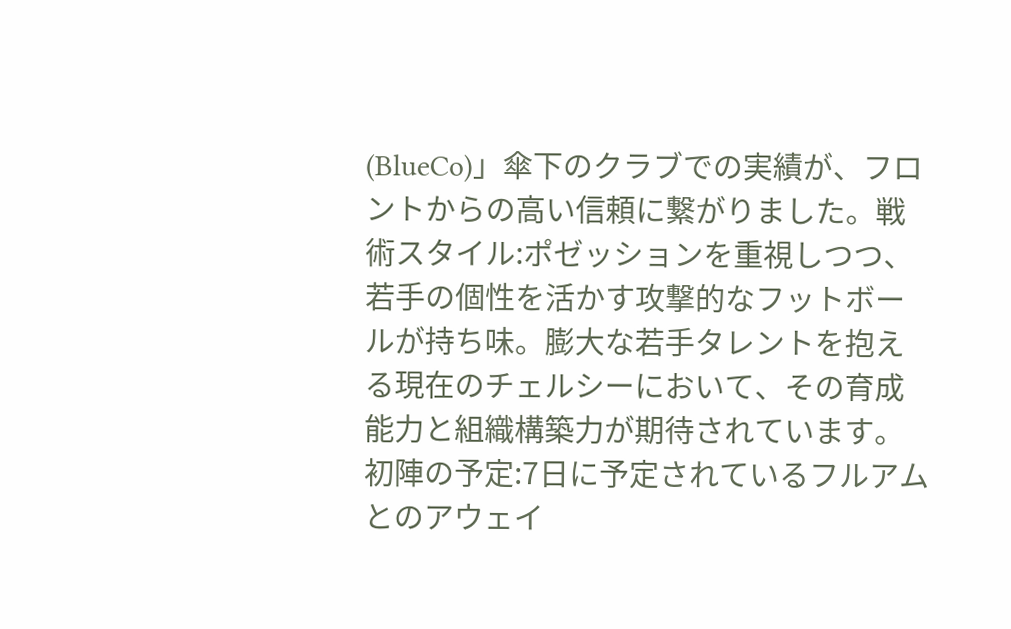(BlueCo)」傘下のクラブでの実績が、フロントからの高い信頼に繋がりました。戦術スタイル:ポゼッションを重視しつつ、若手の個性を活かす攻撃的なフットボールが持ち味。膨大な若手タレントを抱える現在のチェルシーにおいて、その育成能力と組織構築力が期待されています。初陣の予定:7日に予定されているフルアムとのアウェイ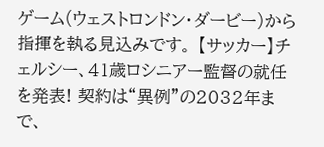ゲーム(ウェストロンドン・ダービー)から指揮を執る見込みです。 【サッカー】チェルシー、41歳ロシニアー監督の就任を発表! 契約は“異例”の2032年まで、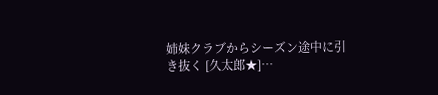姉妹クラブからシーズン途中に引き抜く [久太郎★]…